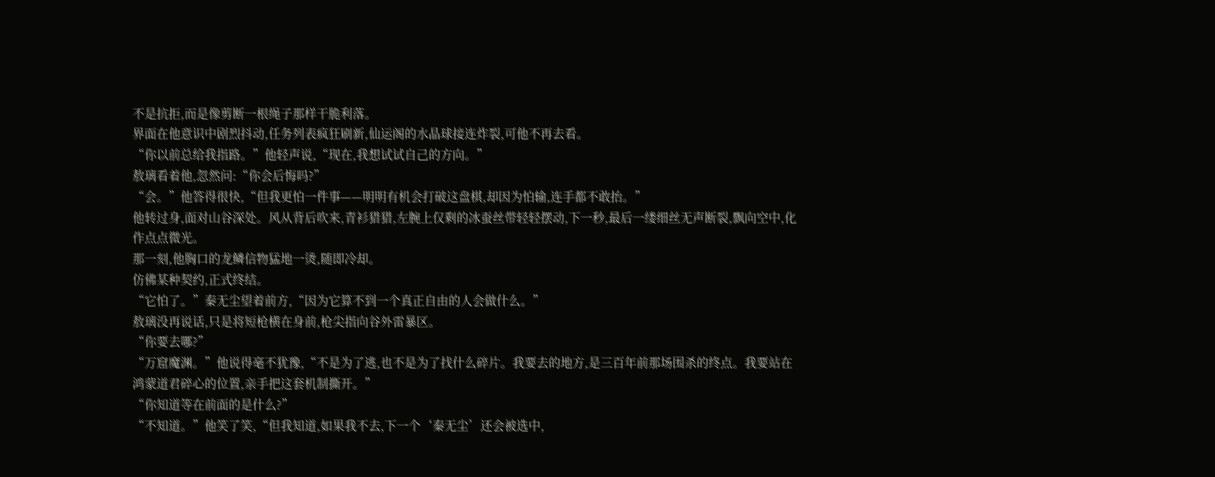不是抗拒,而是像剪断一根绳子那样干脆利落。
界面在他意识中剧烈抖动,任务列表疯狂刷新,仙运阁的水晶球接连炸裂,可他不再去看。
“你以前总给我指路。”他轻声说,“现在,我想试试自己的方向。”
敖璃看着他,忽然问:“你会后悔吗?”
“会。”他答得很快,“但我更怕一件事——明明有机会打破这盘棋,却因为怕输,连手都不敢抬。”
他转过身,面对山谷深处。风从背后吹来,青衫猎猎,左腕上仅剩的冰蚕丝带轻轻摆动,下一秒,最后一缕细丝无声断裂,飘向空中,化作点点微光。
那一刻,他胸口的龙鳞信物猛地一烫,随即冷却。
仿佛某种契约,正式终结。
“它怕了。”秦无尘望着前方,“因为它算不到一个真正自由的人会做什么。”
敖璃没再说话,只是将短枪横在身前,枪尖指向谷外雷暴区。
“你要去哪?”
“万窟魔渊。”他说得毫不犹豫,“不是为了逃,也不是为了找什么碎片。我要去的地方,是三百年前那场围杀的终点。我要站在鸿蒙道君碎心的位置,亲手把这套机制撕开。”
“你知道等在前面的是什么?”
“不知道。”他笑了笑,“但我知道,如果我不去,下一个‘秦无尘’还会被选中,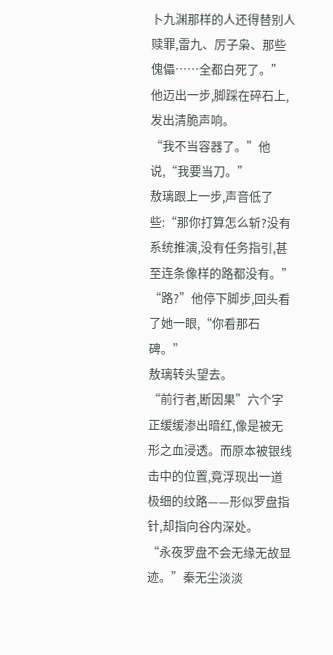卜九渊那样的人还得替别人赎罪,雷九、厉子枭、那些傀儡……全都白死了。”
他迈出一步,脚踩在碎石上,发出清脆声响。
“我不当容器了。”他说,“我要当刀。”
敖璃跟上一步,声音低了些:“那你打算怎么斩?没有系统推演,没有任务指引,甚至连条像样的路都没有。”
“路?”他停下脚步,回头看了她一眼,“你看那石碑。”
敖璃转头望去。
“前行者,断因果”六个字正缓缓渗出暗红,像是被无形之血浸透。而原本被银线击中的位置,竟浮现出一道极细的纹路——形似罗盘指针,却指向谷内深处。
“永夜罗盘不会无缘无故显迹。”秦无尘淡淡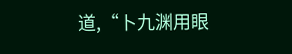道,“卜九渊用眼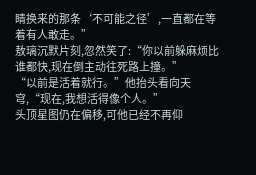睛换来的那条‘不可能之径’,一直都在等着有人敢走。”
敖璃沉默片刻,忽然笑了:“你以前躲麻烦比谁都快,现在倒主动往死路上撞。”
“以前是活着就行。”他抬头看向天穹,“现在,我想活得像个人。”
头顶星图仍在偏移,可他已经不再仰